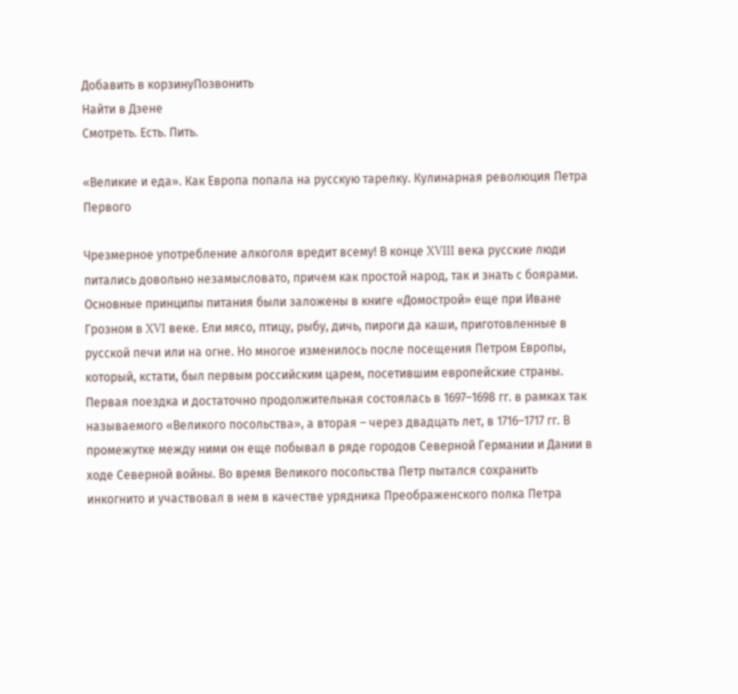Добавить в корзинуПозвонить
Найти в Дзене
Смотреть. Есть. Пить.

«Великие и еда». Как Европа попала на русскую тарелку. Кулинарная революция Петра Первого

Чрезмерное употребление алкоголя вредит всему! В конце XVIII века русские люди питались довольно незамысловато, причем как простой народ, так и знать с боярами. Основные принципы питания были заложены в книге «Домострой» еще при Иване Грозном в XVI веке. Ели мясо, птицу, рыбу, дичь, пироги да каши, приготовленные в русской печи или на огне. Но многое изменилось после посещения Петром Европы, который, кстати, был первым российским царем, посетившим европейские страны. Первая поездка и достаточно продолжительная состоялась в 1697–1698 гг. в рамках так называемого «Великого посольства», а вторая – через двадцать лет, в 1716–1717 гг. В промежутке между ними он еще побывал в ряде городов Северной Германии и Дании в ходе Северной войны. Во время Великого посольства Петр пытался сохранить инкогнито и участвовал в нем в качестве урядника Преображенского полка Петра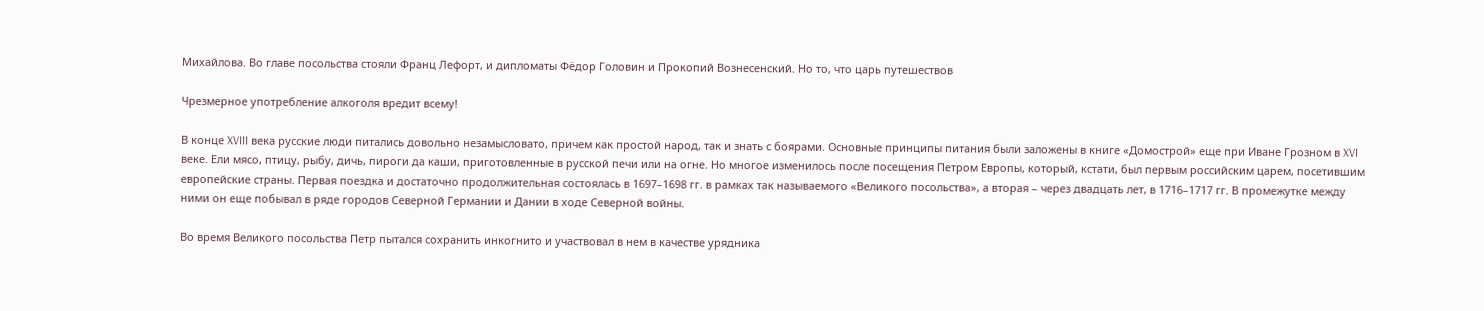Михайлова. Во главе посольства стояли Франц Лефорт, и дипломаты Фёдор Головин и Прокопий Вознесенский. Но то, что царь путешествов

Чрезмерное употребление алкоголя вредит всему!

В конце XVIII века русские люди питались довольно незамысловато, причем как простой народ, так и знать с боярами. Основные принципы питания были заложены в книге «Домострой» еще при Иване Грозном в XVI веке. Ели мясо, птицу, рыбу, дичь, пироги да каши, приготовленные в русской печи или на огне. Но многое изменилось после посещения Петром Европы, который, кстати, был первым российским царем, посетившим европейские страны. Первая поездка и достаточно продолжительная состоялась в 1697–1698 гг. в рамках так называемого «Великого посольства», а вторая – через двадцать лет, в 1716–1717 гг. В промежутке между ними он еще побывал в ряде городов Северной Германии и Дании в ходе Северной войны.

Во время Великого посольства Петр пытался сохранить инкогнито и участвовал в нем в качестве урядника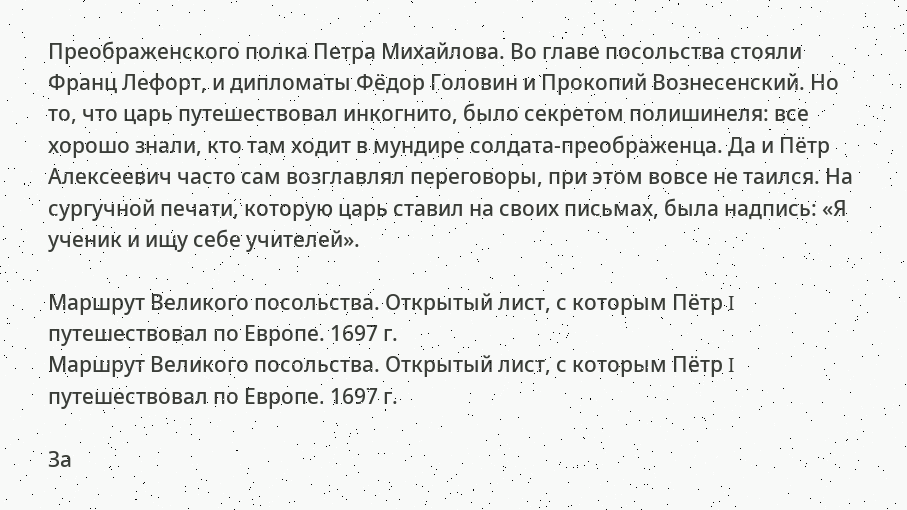Преображенского полка Петра Михайлова. Во главе посольства стояли Франц Лефорт, и дипломаты Фёдор Головин и Прокопий Вознесенский. Но то, что царь путешествовал инкогнито, было секретом полишинеля: все хорошо знали, кто там ходит в мундире солдата-преображенца. Да и Пётр Алексеевич часто сам возглавлял переговоры, при этом вовсе не таился. На сургучной печати, которую царь ставил на своих письмах, была надпись: «Я ученик и ищу себе учителей».

Маршрут Великого посольства. Открытый лист, с которым Пётр I путешествовал по Европе. 1697 г.
Маршрут Великого посольства. Открытый лист, с которым Пётр I путешествовал по Европе. 1697 г.

За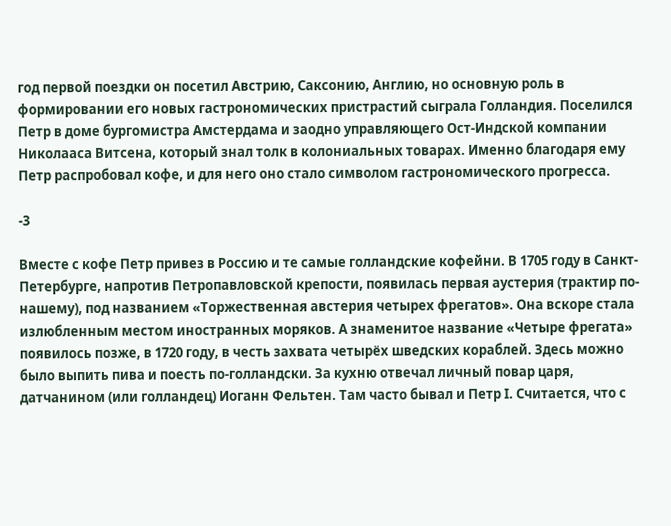год первой поездки он посетил Австрию, Саксонию, Англию, но основную роль в формировании его новых гастрономических пристрастий сыграла Голландия. Поселился Петр в доме бургомистра Амстердама и заодно управляющего Ост-Индской компании Николааса Витсена, который знал толк в колониальных товарах. Именно благодаря ему Петр распробовал кофе, и для него оно стало символом гастрономического прогресса.

-3

Вместе с кофе Петр привез в Россию и те самые голландские кофейни. В 1705 году в Санкт-Петербурге, напротив Петропавловской крепости, появилась первая аустерия (трактир по-нашему), под названием «Торжественная австерия четырех фрегатов». Она вскоре стала излюбленным местом иностранных моряков. А знаменитое название «Четыре фрегата» появилось позже, в 1720 году, в честь захвата четырёх шведских кораблей. Здесь можно было выпить пива и поесть по-голландски. За кухню отвечал личный повар царя, датчанином (или голландец) Иоганн Фельтен. Там часто бывал и Петр I. Считается, что с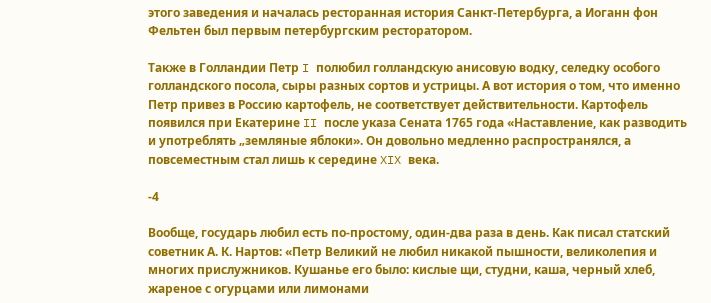этого заведения и началась ресторанная история Санкт-Петербурга, а Иоганн фон Фельтен был первым петербургским ресторатором.

Также в Голландии Петр I полюбил голландскую анисовую водку, селедку особого голландского посола, сыры разных сортов и устрицы. А вот история о том, что именно Петр привез в Россию картофель, не соответствует действительности. Картофель появился при Екатерине II после указа Сената 1765 года «Наставление, как разводить и употреблять „земляные яблоки». Он довольно медленно распространялся, а повсеместным стал лишь к середине XIX века.

-4

Вообще, государь любил есть по-простому, один-два раза в день. Как писал статский советник А. К. Нартов: «Петр Великий не любил никакой пышности, великолепия и многих прислужников. Кушанье его было: кислые щи, студни, каша, черный хлеб, жареное с огурцами или лимонами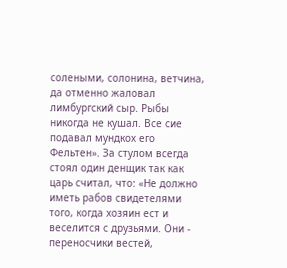солеными, солонина, ветчина, да отменно жаловал лимбургский сыр. Рыбы никогда не кушал. Все сие подавал мундкох его Фельтен». За стулом всегда стоял один денщик так как царь считал, что: «Не должно иметь рабов свидетелями того, когда хозяин ест и веселится с друзьями. Они - переносчики вестей,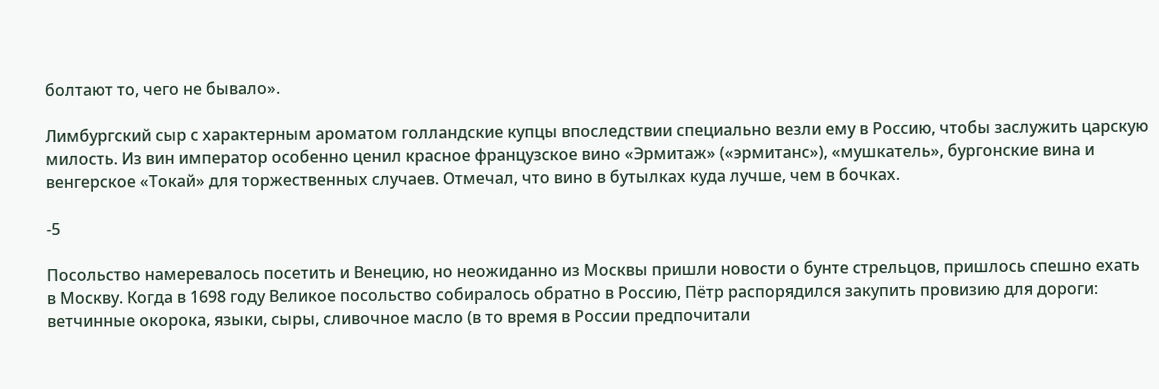болтают то, чего не бывало».

Лимбургский сыр с характерным ароматом голландские купцы впоследствии специально везли ему в Россию, чтобы заслужить царскую милость. Из вин император особенно ценил красное французское вино «Эрмитаж» («эрмитанс»), «мушкатель», бургонские вина и венгерское «Токай» для торжественных случаев. Отмечал, что вино в бутылках куда лучше, чем в бочках.

-5

Посольство намеревалось посетить и Венецию, но неожиданно из Москвы пришли новости о бунте стрельцов, пришлось спешно ехать в Москву. Когда в 1698 году Великое посольство собиралось обратно в Россию, Пётр распорядился закупить провизию для дороги: ветчинные окорока, языки, сыры, сливочное масло (в то время в России предпочитали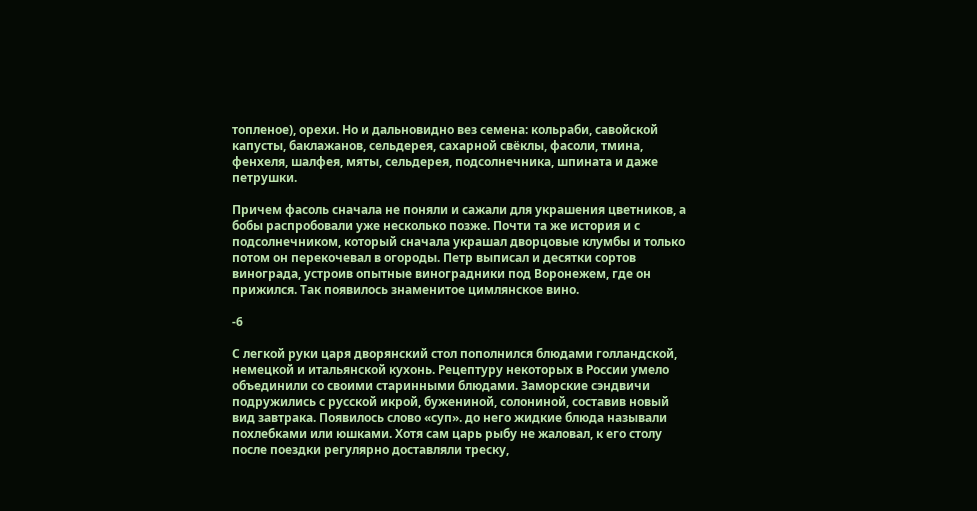топленое), орехи. Но и дальновидно вез семена: кольраби, савойской капусты, баклажанов, сельдерея, сахарной свёклы, фасоли, тмина, фенхеля, шалфея, мяты, сельдерея, подсолнечника, шпината и даже петрушки.

Причем фасоль сначала не поняли и сажали для украшения цветников, а бобы распробовали уже несколько позже. Почти та же история и с подсолнечником, который сначала украшал дворцовые клумбы и только потом он перекочевал в огороды. Петр выписал и десятки сортов винограда, устроив опытные виноградники под Воронежем, где он прижился. Так появилось знаменитое цимлянское вино.

-6

С легкой руки царя дворянский стол пополнился блюдами голландской, немецкой и итальянской кухонь. Рецептуру некоторых в России умело объединили со своими старинными блюдами. Заморские сэндвичи подружились с русской икрой, бужениной, солониной, составив новый вид завтрака. Появилось слово «суп». до него жидкие блюда называли похлебками или юшками. Хотя сам царь рыбу не жаловал, к его столу после поездки регулярно доставляли треску,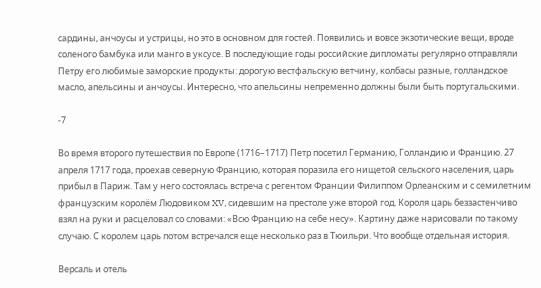сардины, анчоусы и устрицы, но это в основном для гостей. Появились и вовсе экзотические вещи, вроде соленого бамбука или манго в уксусе. В последующие годы российские дипломаты регулярно отправляли Петру его любимые заморские продукты: дорогую вестфальскую ветчину, колбасы разные, голландское масло, апельсины и анчоусы. Интересно, что апельсины непременно должны были быть португальскими.

-7

Во время второго путешествия по Европе (1716–1717) Петр посетил Германию, Голландию и Францию. 27 апреля 1717 года, проехав северную Францию, которая поразила его нищетой сельского населения, царь прибыл в Париж. Там у него состоялась встреча с регентом Франции Филиппом Орлеанским и с семилетним французским королём Людовиком XV, сидевшим на престоле уже второй год. Короля царь беззастенчиво взял на руки и расцеловал со словами: «Всю Францию на себе несу». Картину даже нарисовали по такому случаю. С королем царь потом встречался еще несколько раз в Тюильри. Что вообще отдельная история.

Версаль и отель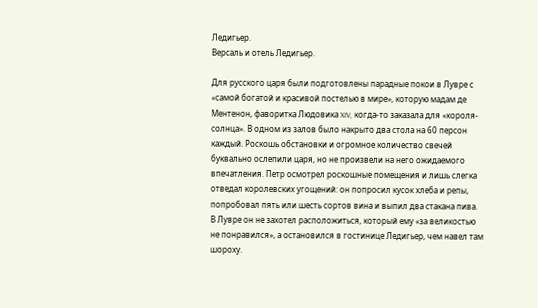Ледигьер.
Версаль и отель Ледигьер.

Для русского царя были подготовлены парадные покои в Лувре с «самой богатой и красивой постелью в мире», которую мадам де Ментенон, фаворитка Людовика XIV, когда-то заказала для «короля-солнца». В одном из залов было накрыто два стола на 60 персон каждый. Роскошь обстановки и огромное количество свечей буквально ослепили царя, но не произвели на него ожидаемого впечатления. Петр осмотрел роскошные помещения и лишь слегка отведал королевских угощений: он попросил кусок хлеба и репы, попробовал пять или шесть сортов вина и выпил два стакана пива. В Лувре он не захотел расположиться, который ему «за великостью не понравился», а остановился в гостинице Ледигьер, чем навел там шороху.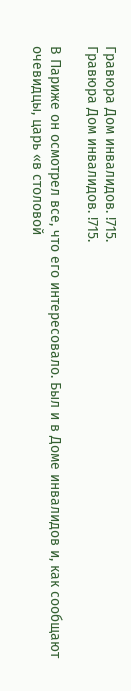Гравюра Дом инвалидов. !715.
Гравюра Дом инвалидов. !715.

В Париже он осмотрел все, что его интересовало. Был и в Доме инвалидов и, как сообщают очевидцы, царь «в столовой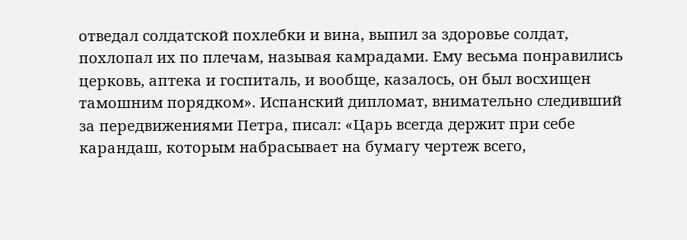отведал солдатской похлебки и вина, выпил за здоровье солдат, похлопал их по плечам, называя камрадами. Ему весьма понравились церковь, аптека и госпиталь, и вообще, казалось, он был восхищен тамошним порядком». Испанский дипломат, внимательно следивший за передвижениями Петра, писал: «Царь всегда держит при себе карандаш, которым набрасывает на бумагу чертеж всего,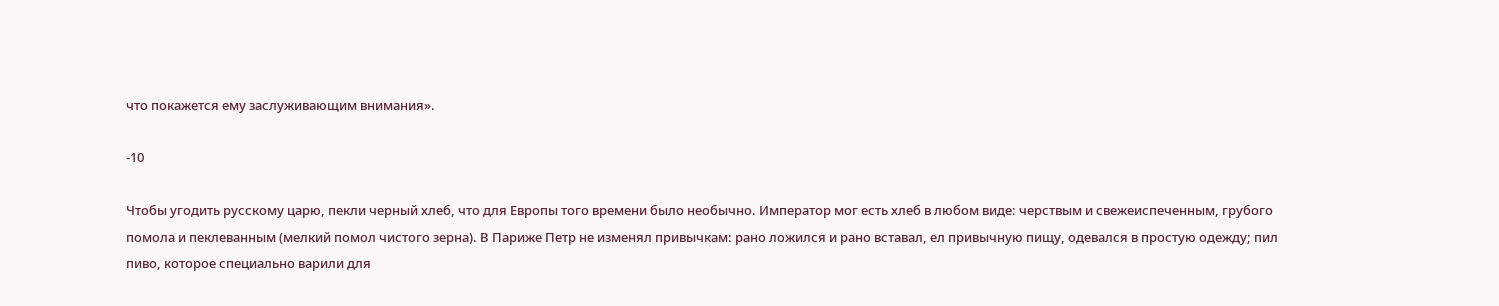что покажется ему заслуживающим внимания».

-10

Чтобы угодить русскому царю, пекли черный хлеб, что для Европы того времени было необычно. Император мог есть хлеб в любом виде: черствым и свежеиспеченным, грубого помола и пеклеванным (мелкий помол чистого зерна). В Париже Петр не изменял привычкам: рано ложился и рано вставал, ел привычную пищу, одевался в простую одежду; пил пиво, которое специально варили для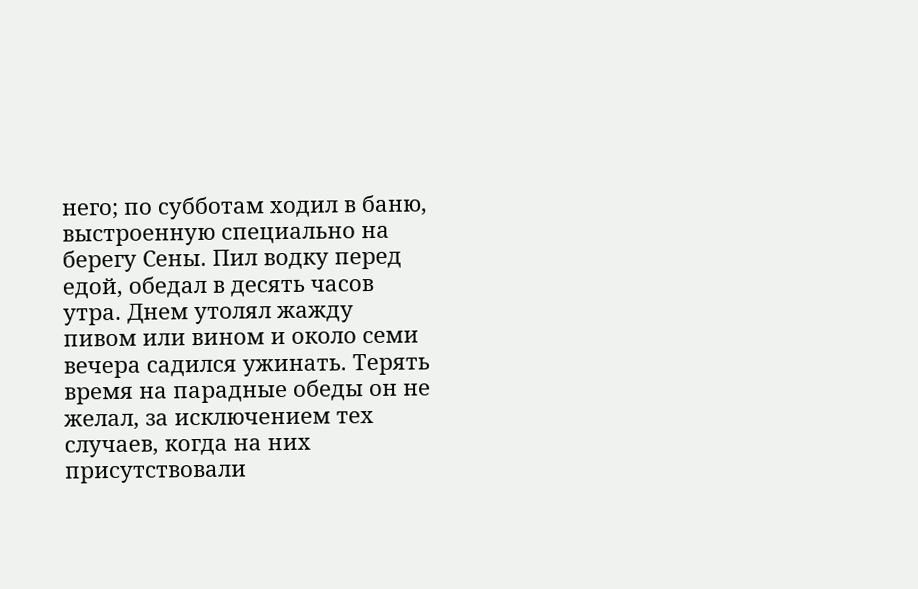него; по субботам ходил в баню, выстроенную специально на берегу Сены. Пил водку перед едой, обедал в десять часов утра. Днем утолял жажду пивом или вином и около семи вечера садился ужинать. Терять время на парадные обеды он не желал, за исключением тех случаев, когда на них присутствовали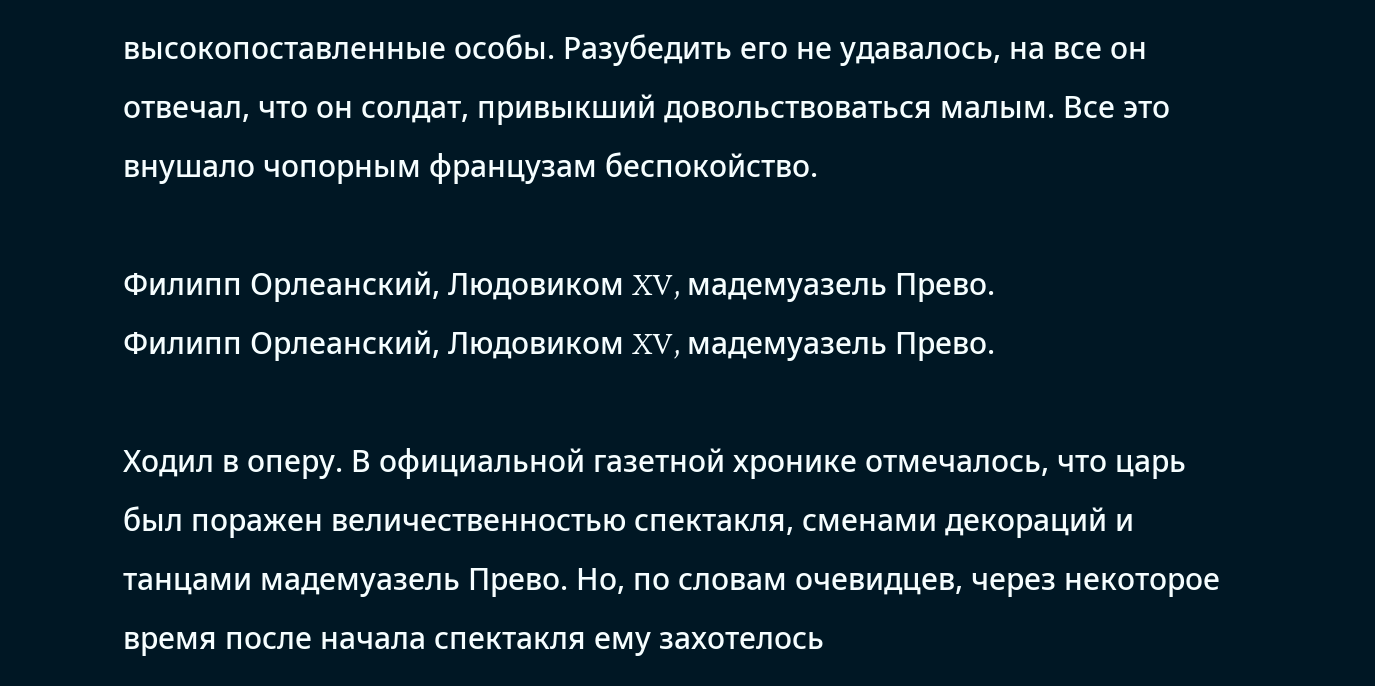высокопоставленные особы. Разубедить его не удавалось, на все он отвечал, что он солдат, привыкший довольствоваться малым. Все это внушало чопорным французам беспокойство.

Филипп Орлеанский, Людовиком XV, мадемуазель Прево.
Филипп Орлеанский, Людовиком XV, мадемуазель Прево.

Ходил в оперу. В официальной газетной хронике отмечалось, что царь был поражен величественностью спектакля, сменами декораций и танцами мадемуазель Прево. Но, по словам очевидцев, через некоторое время после начала спектакля ему захотелось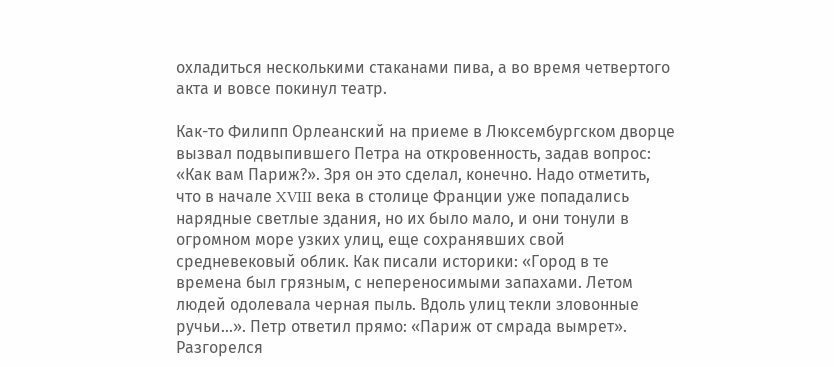охладиться несколькими стаканами пива, а во время четвертого акта и вовсе покинул театр.

Как-то Филипп Орлеанский на приеме в Люксембургском дворце вызвал подвыпившего Петра на откровенность, задав вопрос: «Как вам Париж?». Зря он это сделал, конечно. Надо отметить, что в начале XVIII века в столице Франции уже попадались нарядные светлые здания, но их было мало, и они тонули в огромном море узких улиц, еще сохранявших свой средневековый облик. Как писали историки: «Город в те времена был грязным, с непереносимыми запахами. Летом людей одолевала черная пыль. Вдоль улиц текли зловонные ручьи…». Петр ответил прямо: «Париж от смрада вымрет». Разгорелся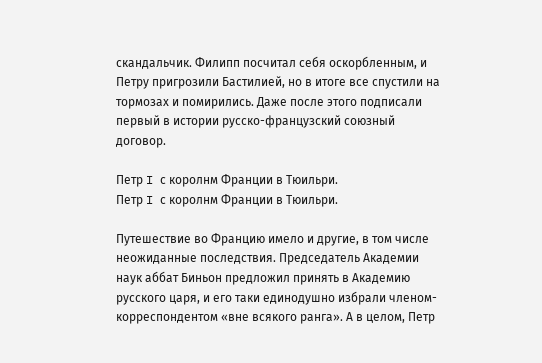скандальчик. Филипп посчитал себя оскорбленным, и Петру пригрозили Бастилией, но в итоге все спустили на тормозах и помирились. Даже после этого подписали первый в истории русско-французский союзный договор.

Петр I с королнм Франции в Тюильри.
Петр I с королнм Франции в Тюильри.

Путешествие во Францию имело и другие, в том числе неожиданные последствия. Председатель Академии наук аббат Биньон предложил принять в Академию русского царя, и его таки единодушно избрали членом-корреспондентом «вне всякого ранга». А в целом, Петр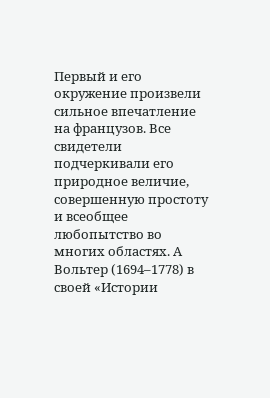Первый и его окружение произвели сильное впечатление на французов. Все свидетели подчеркивали его природное величие, совершенную простоту и всеобщее любопытство во многих областях. А Вольтер (1694–1778) в своей «Истории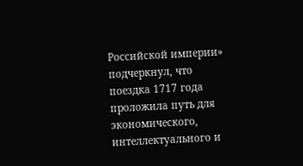Российской империи» подчеркнул, что поездка 1717 года проложила путь для экономического, интеллектуального и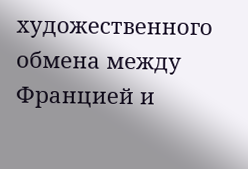художественного обмена между Францией и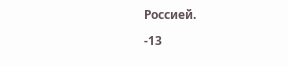Россией.

-13